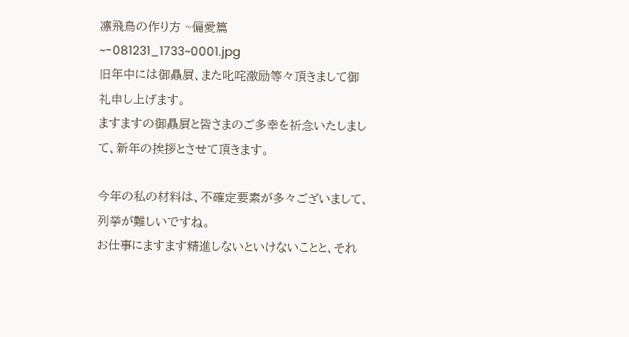凛飛鳥の作り方 ~偏愛篇~-081231_1733~0001.jpg
旧年中には御贔屓、また叱咤激励等々頂きまして御礼申し上げます。
ますますの御贔屓と皆さまのご多幸を祈念いたしまして、新年の挨拶とさせて頂きます。

今年の私の材料は、不確定要素が多々ございまして、列挙が難しいですね。
お仕事にますます精進しないといけないことと、それ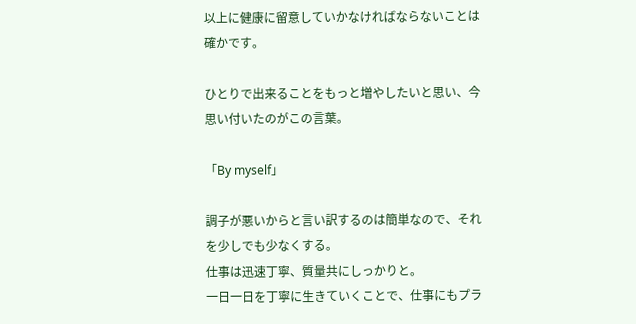以上に健康に留意していかなければならないことは確かです。

ひとりで出来ることをもっと増やしたいと思い、今思い付いたのがこの言葉。

「By myself」

調子が悪いからと言い訳するのは簡単なので、それを少しでも少なくする。
仕事は迅速丁寧、質量共にしっかりと。
一日一日を丁寧に生きていくことで、仕事にもプラ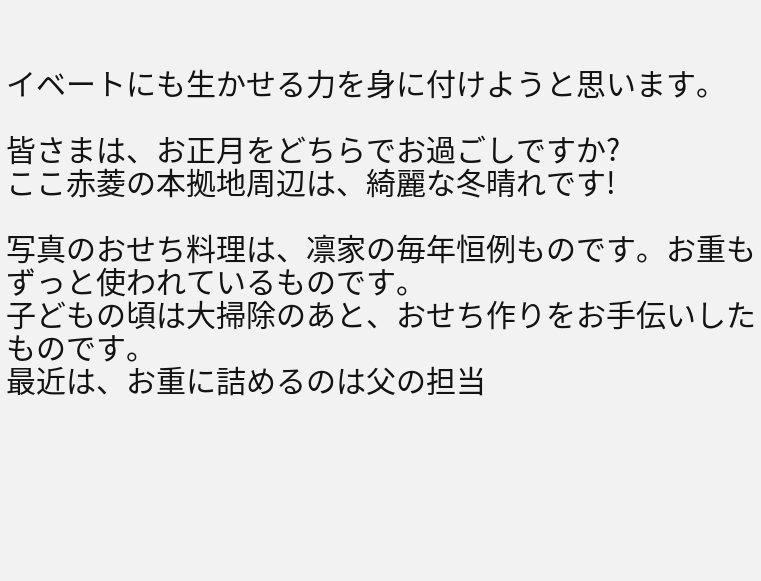イベートにも生かせる力を身に付けようと思います。

皆さまは、お正月をどちらでお過ごしですか?
ここ赤菱の本拠地周辺は、綺麗な冬晴れです!

写真のおせち料理は、凛家の毎年恒例ものです。お重もずっと使われているものです。
子どもの頃は大掃除のあと、おせち作りをお手伝いしたものです。
最近は、お重に詰めるのは父の担当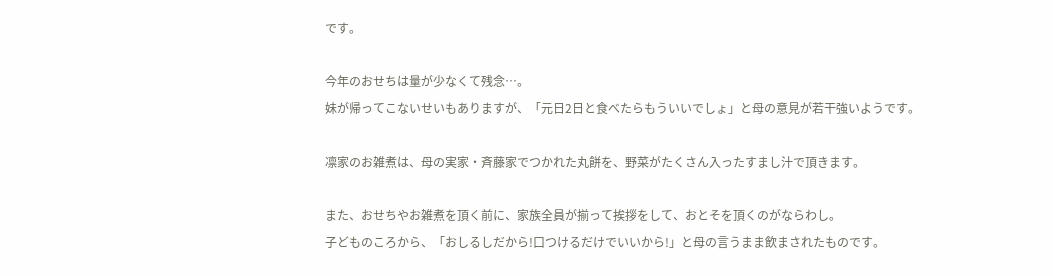です。

今年のおせちは量が少なくて残念…。
妹が帰ってこないせいもありますが、「元日2日と食べたらもういいでしょ」と母の意見が若干強いようです。

凛家のお雑煮は、母の実家・斉藤家でつかれた丸餅を、野菜がたくさん入ったすまし汁で頂きます。

また、おせちやお雑煮を頂く前に、家族全員が揃って挨拶をして、おとそを頂くのがならわし。
子どものころから、「おしるしだから!口つけるだけでいいから!」と母の言うまま飲まされたものです。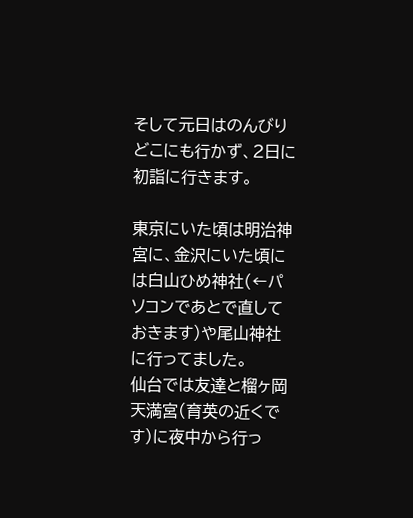そして元日はのんびりどこにも行かず、2日に初詣に行きます。

東京にいた頃は明治神宮に、金沢にいた頃には白山ひめ神社(←パソコンであとで直しておきます)や尾山神社に行ってました。
仙台では友達と榴ヶ岡天満宮(育英の近くです)に夜中から行っ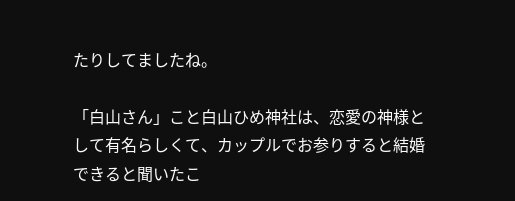たりしてましたね。

「白山さん」こと白山ひめ神社は、恋愛の神様として有名らしくて、カップルでお参りすると結婚できると聞いたこ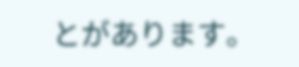とがあります。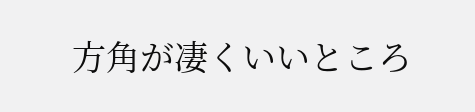方角が凄くいいところ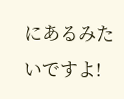にあるみたいですよ!